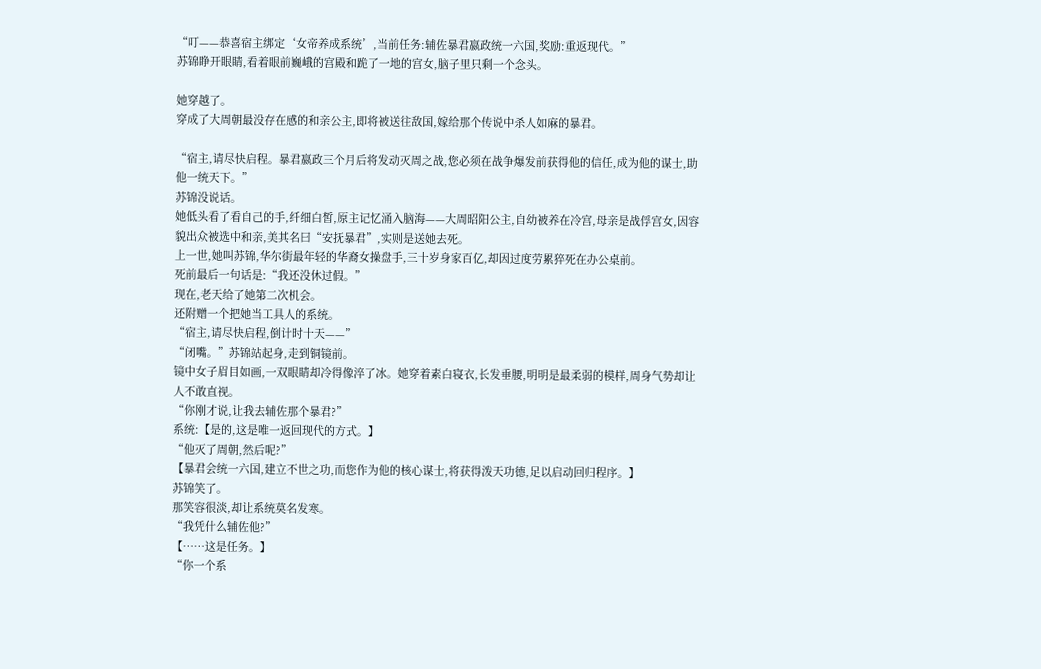“叮——恭喜宿主绑定‘女帝养成系统’,当前任务:辅佐暴君嬴政统一六国,奖励:重返现代。”
苏锦睁开眼睛,看着眼前巍峨的宫殿和跪了一地的宫女,脑子里只剩一个念头。

她穿越了。
穿成了大周朝最没存在感的和亲公主,即将被送往敌国,嫁给那个传说中杀人如麻的暴君。

“宿主,请尽快启程。暴君嬴政三个月后将发动灭周之战,您必须在战争爆发前获得他的信任,成为他的谋士,助他一统天下。”
苏锦没说话。
她低头看了看自己的手,纤细白皙,原主记忆涌入脑海——大周昭阳公主,自幼被养在冷宫,母亲是战俘宫女,因容貌出众被选中和亲,美其名曰“安抚暴君”,实则是送她去死。
上一世,她叫苏锦,华尔街最年轻的华裔女操盘手,三十岁身家百亿,却因过度劳累猝死在办公桌前。
死前最后一句话是:“我还没休过假。”
现在,老天给了她第二次机会。
还附赠一个把她当工具人的系统。
“宿主,请尽快启程,倒计时十天——”
“闭嘴。”苏锦站起身,走到铜镜前。
镜中女子眉目如画,一双眼睛却冷得像淬了冰。她穿着素白寝衣,长发垂腰,明明是最柔弱的模样,周身气势却让人不敢直视。
“你刚才说,让我去辅佐那个暴君?”
系统:【是的,这是唯一返回现代的方式。】
“他灭了周朝,然后呢?”
【暴君会统一六国,建立不世之功,而您作为他的核心谋士,将获得泼天功德,足以启动回归程序。】
苏锦笑了。
那笑容很淡,却让系统莫名发寒。
“我凭什么辅佐他?”
【……这是任务。】
“你一个系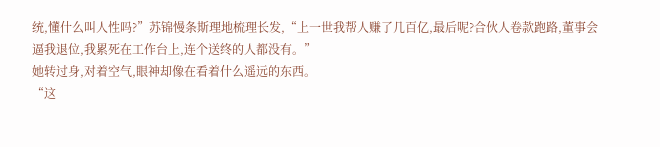统,懂什么叫人性吗?”苏锦慢条斯理地梳理长发,“上一世我帮人赚了几百亿,最后呢?合伙人卷款跑路,董事会逼我退位,我累死在工作台上,连个送终的人都没有。”
她转过身,对着空气,眼神却像在看着什么遥远的东西。
“这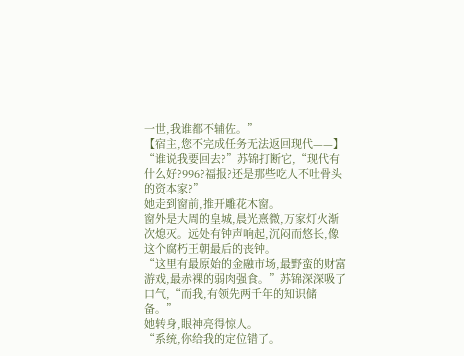一世,我谁都不辅佐。”
【宿主,您不完成任务无法返回现代——】
“谁说我要回去?”苏锦打断它,“现代有什么好?996?福报?还是那些吃人不吐骨头的资本家?”
她走到窗前,推开雕花木窗。
窗外是大周的皇城,晨光熹微,万家灯火渐次熄灭。远处有钟声响起,沉闷而悠长,像这个腐朽王朝最后的丧钟。
“这里有最原始的金融市场,最野蛮的财富游戏,最赤裸的弱肉强食。”苏锦深深吸了口气,“而我,有领先两千年的知识储备。”
她转身,眼神亮得惊人。
“系统,你给我的定位错了。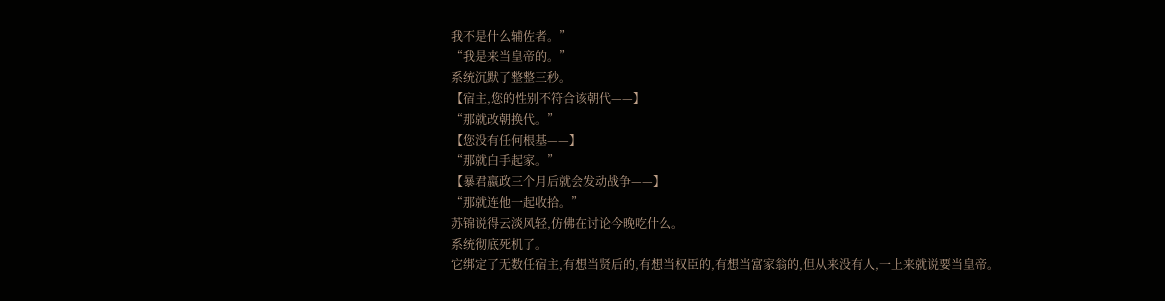我不是什么辅佐者。”
“我是来当皇帝的。”
系统沉默了整整三秒。
【宿主,您的性别不符合该朝代——】
“那就改朝换代。”
【您没有任何根基——】
“那就白手起家。”
【暴君嬴政三个月后就会发动战争——】
“那就连他一起收拾。”
苏锦说得云淡风轻,仿佛在讨论今晚吃什么。
系统彻底死机了。
它绑定了无数任宿主,有想当贤后的,有想当权臣的,有想当富家翁的,但从来没有人,一上来就说要当皇帝。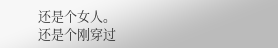还是个女人。
还是个刚穿过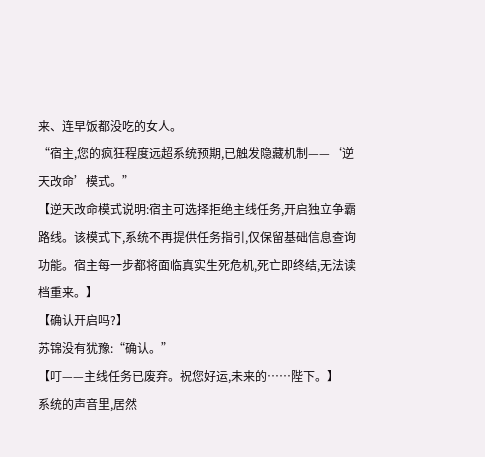来、连早饭都没吃的女人。
“宿主,您的疯狂程度远超系统预期,已触发隐藏机制——‘逆天改命’模式。”
【逆天改命模式说明:宿主可选择拒绝主线任务,开启独立争霸路线。该模式下,系统不再提供任务指引,仅保留基础信息查询功能。宿主每一步都将面临真实生死危机,死亡即终结,无法读档重来。】
【确认开启吗?】
苏锦没有犹豫:“确认。”
【叮——主线任务已废弃。祝您好运,未来的……陛下。】
系统的声音里,居然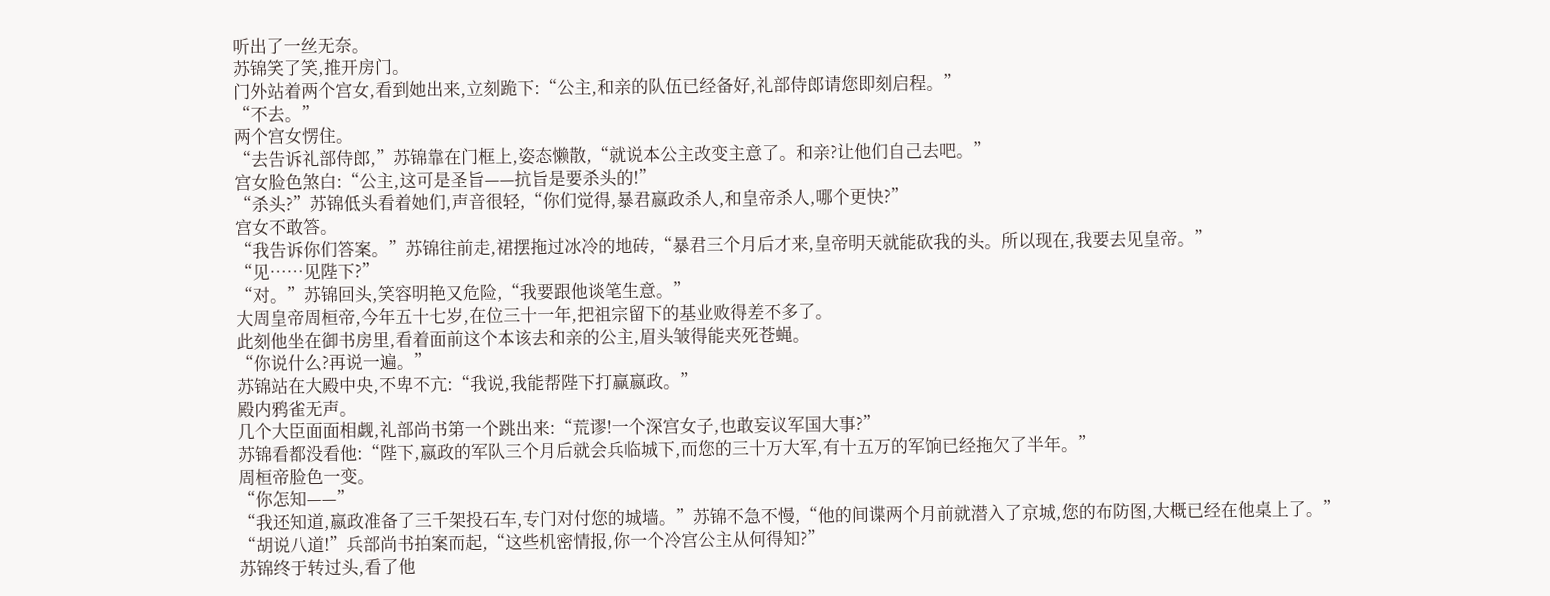听出了一丝无奈。
苏锦笑了笑,推开房门。
门外站着两个宫女,看到她出来,立刻跪下:“公主,和亲的队伍已经备好,礼部侍郎请您即刻启程。”
“不去。”
两个宫女愣住。
“去告诉礼部侍郎,”苏锦靠在门框上,姿态懒散,“就说本公主改变主意了。和亲?让他们自己去吧。”
宫女脸色煞白:“公主,这可是圣旨——抗旨是要杀头的!”
“杀头?”苏锦低头看着她们,声音很轻,“你们觉得,暴君嬴政杀人,和皇帝杀人,哪个更快?”
宫女不敢答。
“我告诉你们答案。”苏锦往前走,裙摆拖过冰冷的地砖,“暴君三个月后才来,皇帝明天就能砍我的头。所以现在,我要去见皇帝。”
“见……见陛下?”
“对。”苏锦回头,笑容明艳又危险,“我要跟他谈笔生意。”
大周皇帝周桓帝,今年五十七岁,在位三十一年,把祖宗留下的基业败得差不多了。
此刻他坐在御书房里,看着面前这个本该去和亲的公主,眉头皱得能夹死苍蝇。
“你说什么?再说一遍。”
苏锦站在大殿中央,不卑不亢:“我说,我能帮陛下打赢嬴政。”
殿内鸦雀无声。
几个大臣面面相觑,礼部尚书第一个跳出来:“荒谬!一个深宫女子,也敢妄议军国大事?”
苏锦看都没看他:“陛下,嬴政的军队三个月后就会兵临城下,而您的三十万大军,有十五万的军饷已经拖欠了半年。”
周桓帝脸色一变。
“你怎知——”
“我还知道,嬴政准备了三千架投石车,专门对付您的城墙。”苏锦不急不慢,“他的间谍两个月前就潜入了京城,您的布防图,大概已经在他桌上了。”
“胡说八道!”兵部尚书拍案而起,“这些机密情报,你一个冷宫公主从何得知?”
苏锦终于转过头,看了他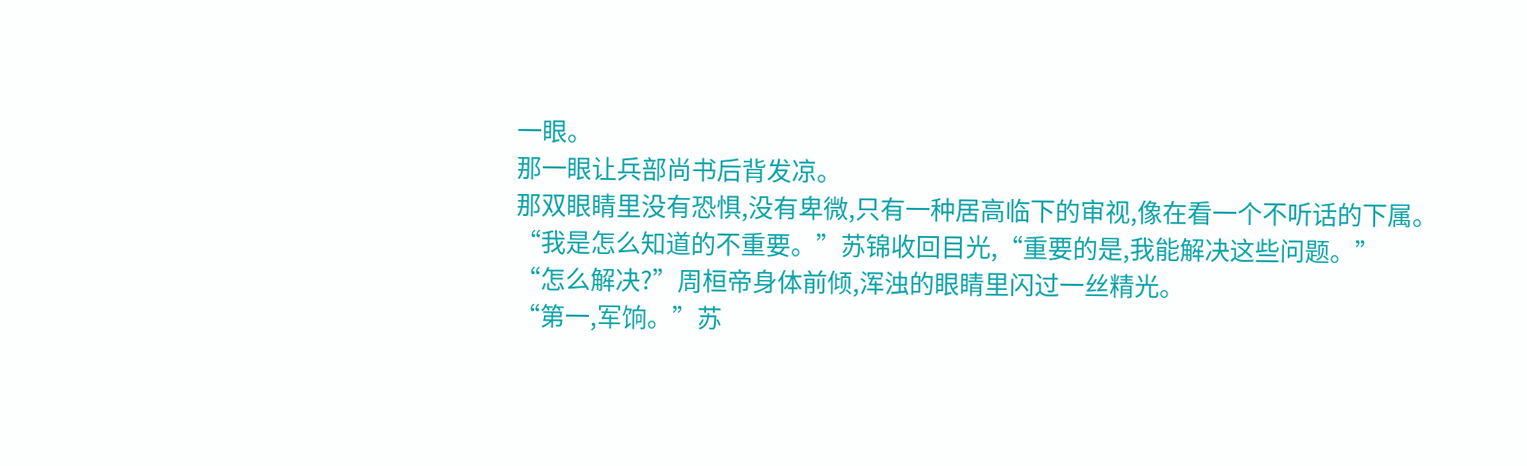一眼。
那一眼让兵部尚书后背发凉。
那双眼睛里没有恐惧,没有卑微,只有一种居高临下的审视,像在看一个不听话的下属。
“我是怎么知道的不重要。”苏锦收回目光,“重要的是,我能解决这些问题。”
“怎么解决?”周桓帝身体前倾,浑浊的眼睛里闪过一丝精光。
“第一,军饷。”苏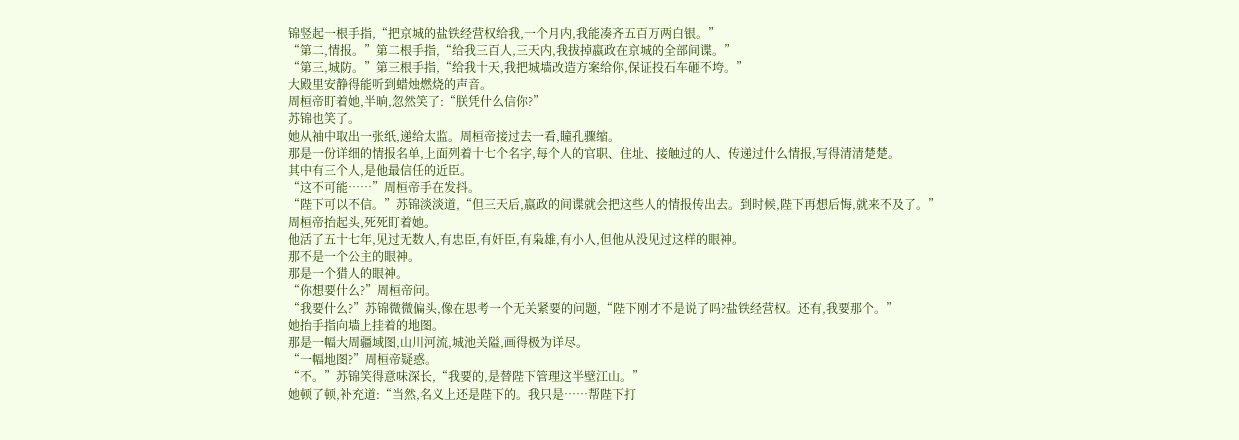锦竖起一根手指,“把京城的盐铁经营权给我,一个月内,我能凑齐五百万两白银。”
“第二,情报。”第二根手指,“给我三百人,三天内,我拔掉嬴政在京城的全部间谍。”
“第三,城防。”第三根手指,“给我十天,我把城墙改造方案给你,保证投石车砸不垮。”
大殿里安静得能听到蜡烛燃烧的声音。
周桓帝盯着她,半晌,忽然笑了:“朕凭什么信你?”
苏锦也笑了。
她从袖中取出一张纸,递给太监。周桓帝接过去一看,瞳孔骤缩。
那是一份详细的情报名单,上面列着十七个名字,每个人的官职、住址、接触过的人、传递过什么情报,写得清清楚楚。
其中有三个人,是他最信任的近臣。
“这不可能……”周桓帝手在发抖。
“陛下可以不信。”苏锦淡淡道,“但三天后,嬴政的间谍就会把这些人的情报传出去。到时候,陛下再想后悔,就来不及了。”
周桓帝抬起头,死死盯着她。
他活了五十七年,见过无数人,有忠臣,有奸臣,有枭雄,有小人,但他从没见过这样的眼神。
那不是一个公主的眼神。
那是一个猎人的眼神。
“你想要什么?”周桓帝问。
“我要什么?”苏锦微微偏头,像在思考一个无关紧要的问题,“陛下刚才不是说了吗?盐铁经营权。还有,我要那个。”
她抬手指向墙上挂着的地图。
那是一幅大周疆域图,山川河流,城池关隘,画得极为详尽。
“一幅地图?”周桓帝疑惑。
“不。”苏锦笑得意味深长,“我要的,是替陛下管理这半壁江山。”
她顿了顿,补充道:“当然,名义上还是陛下的。我只是……帮陛下打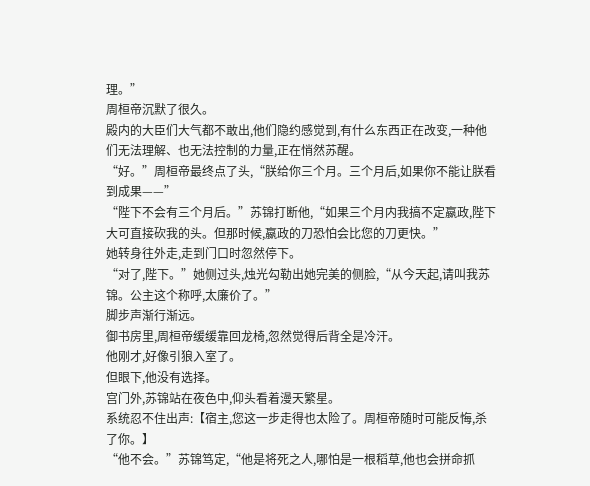理。”
周桓帝沉默了很久。
殿内的大臣们大气都不敢出,他们隐约感觉到,有什么东西正在改变,一种他们无法理解、也无法控制的力量,正在悄然苏醒。
“好。”周桓帝最终点了头,“朕给你三个月。三个月后,如果你不能让朕看到成果——”
“陛下不会有三个月后。”苏锦打断他,“如果三个月内我搞不定嬴政,陛下大可直接砍我的头。但那时候,嬴政的刀恐怕会比您的刀更快。”
她转身往外走,走到门口时忽然停下。
“对了,陛下。”她侧过头,烛光勾勒出她完美的侧脸,“从今天起,请叫我苏锦。公主这个称呼,太廉价了。”
脚步声渐行渐远。
御书房里,周桓帝缓缓靠回龙椅,忽然觉得后背全是冷汗。
他刚才,好像引狼入室了。
但眼下,他没有选择。
宫门外,苏锦站在夜色中,仰头看着漫天繁星。
系统忍不住出声:【宿主,您这一步走得也太险了。周桓帝随时可能反悔,杀了你。】
“他不会。”苏锦笃定,“他是将死之人,哪怕是一根稻草,他也会拼命抓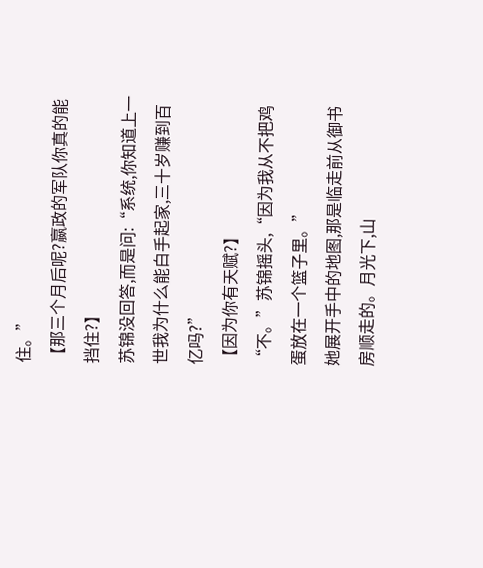住。”
【那三个月后呢?嬴政的军队你真的能挡住?】
苏锦没回答,而是问:“系统,你知道上一世我为什么能白手起家,三十岁赚到百亿吗?”
【因为你有天赋?】
“不。”苏锦摇头,“因为我从不把鸡蛋放在一个篮子里。”
她展开手中的地图,那是临走前从御书房顺走的。月光下,山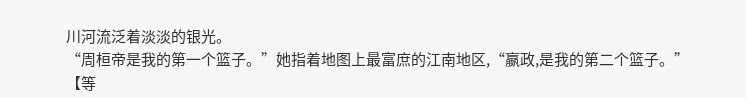川河流泛着淡淡的银光。
“周桓帝是我的第一个篮子。”她指着地图上最富庶的江南地区,“嬴政,是我的第二个篮子。”
【等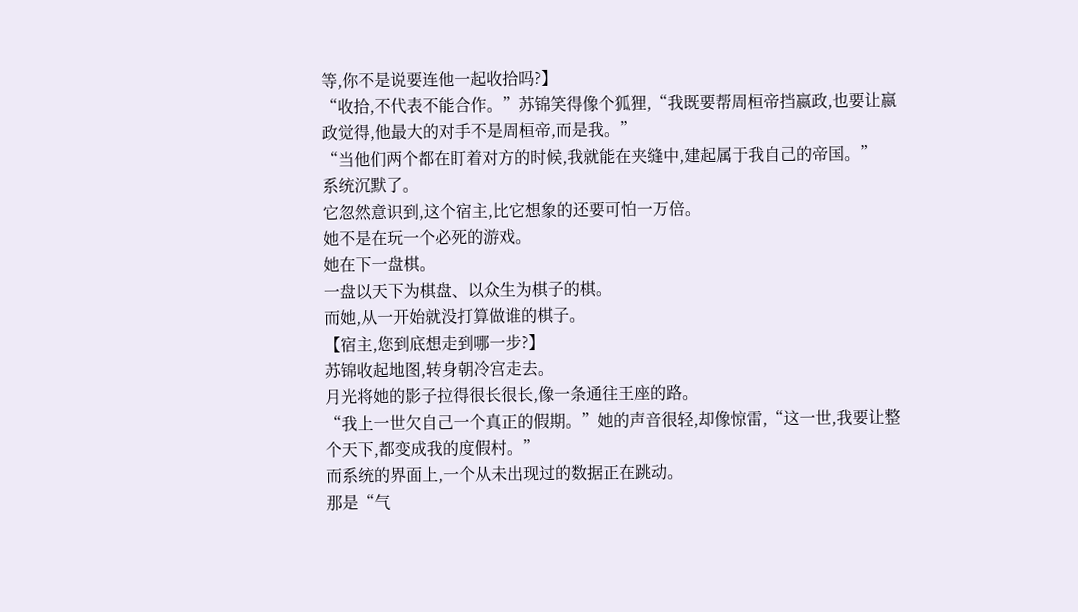等,你不是说要连他一起收拾吗?】
“收拾,不代表不能合作。”苏锦笑得像个狐狸,“我既要帮周桓帝挡嬴政,也要让嬴政觉得,他最大的对手不是周桓帝,而是我。”
“当他们两个都在盯着对方的时候,我就能在夹缝中,建起属于我自己的帝国。”
系统沉默了。
它忽然意识到,这个宿主,比它想象的还要可怕一万倍。
她不是在玩一个必死的游戏。
她在下一盘棋。
一盘以天下为棋盘、以众生为棋子的棋。
而她,从一开始就没打算做谁的棋子。
【宿主,您到底想走到哪一步?】
苏锦收起地图,转身朝冷宫走去。
月光将她的影子拉得很长很长,像一条通往王座的路。
“我上一世欠自己一个真正的假期。”她的声音很轻,却像惊雷,“这一世,我要让整个天下,都变成我的度假村。”
而系统的界面上,一个从未出现过的数据正在跳动。
那是“气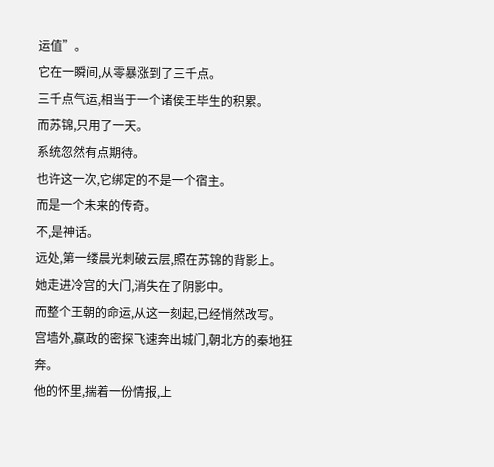运值”。
它在一瞬间,从零暴涨到了三千点。
三千点气运,相当于一个诸侯王毕生的积累。
而苏锦,只用了一天。
系统忽然有点期待。
也许这一次,它绑定的不是一个宿主。
而是一个未来的传奇。
不,是神话。
远处,第一缕晨光刺破云层,照在苏锦的背影上。
她走进冷宫的大门,消失在了阴影中。
而整个王朝的命运,从这一刻起,已经悄然改写。
宫墙外,嬴政的密探飞速奔出城门,朝北方的秦地狂奔。
他的怀里,揣着一份情报,上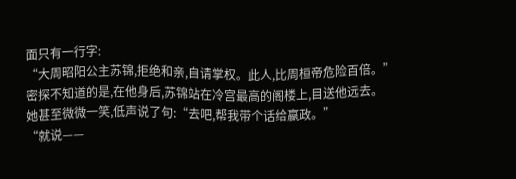面只有一行字:
“大周昭阳公主苏锦,拒绝和亲,自请掌权。此人,比周桓帝危险百倍。”
密探不知道的是,在他身后,苏锦站在冷宫最高的阁楼上,目送他远去。
她甚至微微一笑,低声说了句:“去吧,帮我带个话给嬴政。”
“就说——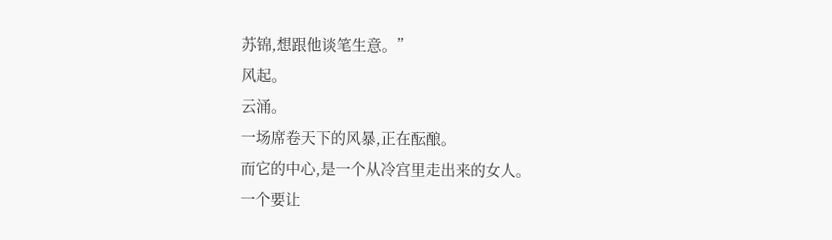苏锦,想跟他谈笔生意。”
风起。
云涌。
一场席卷天下的风暴,正在酝酿。
而它的中心,是一个从冷宫里走出来的女人。
一个要让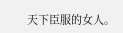天下臣服的女人。